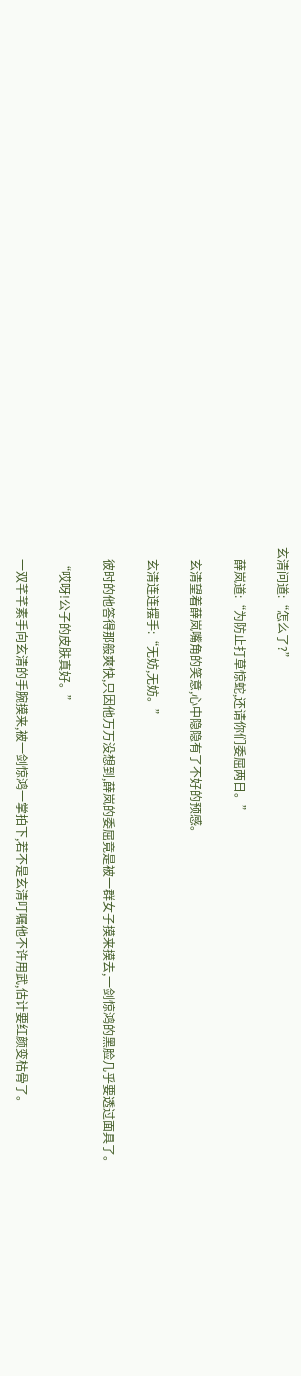玄清问道:“怎么了?”

    薛岚道:“为防止打草惊蛇,还请你们委屈两日。”

    玄清望着薛岚嘴角的笑意,心中隐隐有了不好的预感。

    玄清连连摆手:“无妨,无妨。”

    彼时的他答得那般爽快,只因他万万没想到,薛岚的委屈竟是被一群女子摸来摸去,一剑惊鸿的黑脸几乎要透过面具了。

    “哎呀!公子的皮肤真好。”

    一双芊芊素手向玄清的手腕摸来,被一剑惊鸿一掌拍下,若不是玄清叮嘱他不许用武,估计要红颜变枯骨了。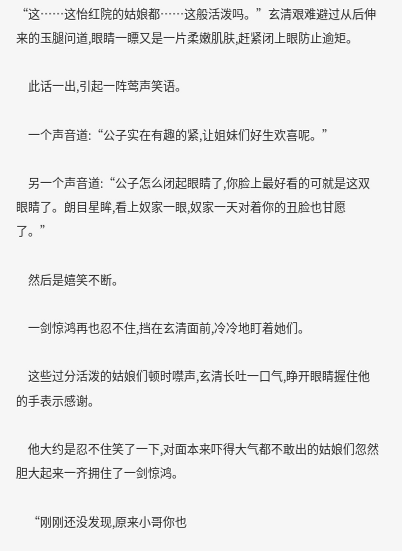“这……这怡红院的姑娘都……这般活泼吗。”玄清艰难避过从后伸来的玉腿问道,眼睛一瞟又是一片柔嫩肌肤,赶紧闭上眼防止逾矩。

    此话一出,引起一阵莺声笑语。

    一个声音道:“公子实在有趣的紧,让姐妹们好生欢喜呢。”

    另一个声音道:“公子怎么闭起眼睛了,你脸上最好看的可就是这双眼睛了。朗目星眸,看上奴家一眼,奴家一天对着你的丑脸也甘愿了。”

    然后是嬉笑不断。

    一剑惊鸿再也忍不住,挡在玄清面前,冷冷地盯着她们。

    这些过分活泼的姑娘们顿时噤声,玄清长吐一口气,睁开眼睛握住他的手表示感谢。

    他大约是忍不住笑了一下,对面本来吓得大气都不敢出的姑娘们忽然胆大起来一齐拥住了一剑惊鸿。

    “刚刚还没发现,原来小哥你也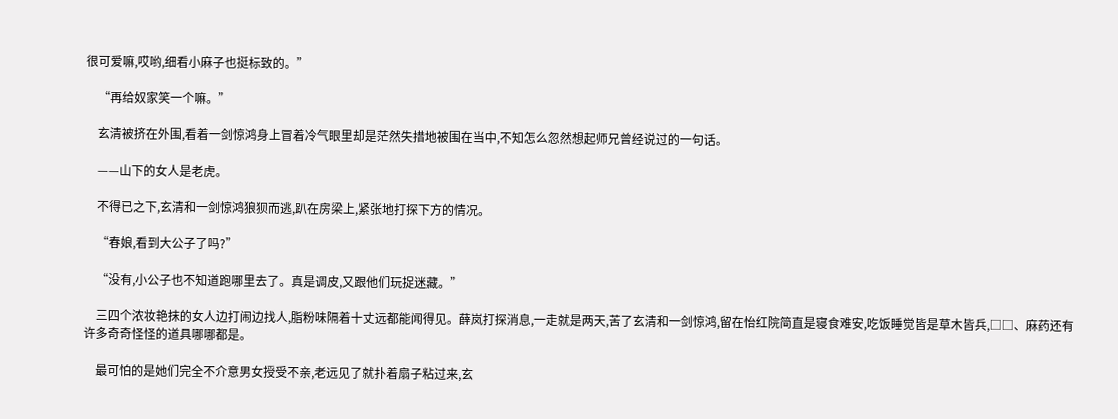很可爱嘛,哎哟,细看小麻子也挺标致的。”

    “再给奴家笑一个嘛。”

    玄清被挤在外围,看着一剑惊鸿身上冒着冷气眼里却是茫然失措地被围在当中,不知怎么忽然想起师兄曾经说过的一句话。

    ——山下的女人是老虎。

    不得已之下,玄清和一剑惊鸿狼狈而逃,趴在房梁上,紧张地打探下方的情况。

    “春娘,看到大公子了吗?”

    “没有,小公子也不知道跑哪里去了。真是调皮,又跟他们玩捉迷藏。”

    三四个浓妆艳抹的女人边打闹边找人,脂粉味隔着十丈远都能闻得见。薛岚打探消息,一走就是两天,苦了玄清和一剑惊鸿,留在怡红院简直是寝食难安,吃饭睡觉皆是草木皆兵,□□、麻药还有许多奇奇怪怪的道具哪哪都是。

    最可怕的是她们完全不介意男女授受不亲,老远见了就扑着扇子粘过来,玄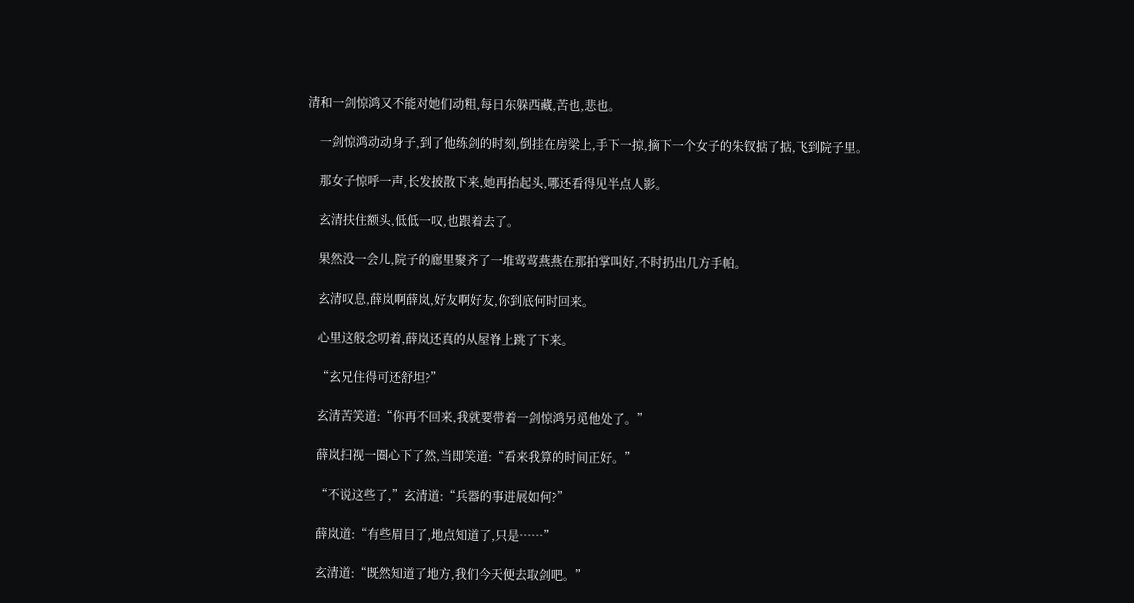清和一剑惊鸿又不能对她们动粗,每日东躲西藏,苦也,悲也。

    一剑惊鸿动动身子,到了他练剑的时刻,倒挂在房梁上,手下一掠,摘下一个女子的朱钗掂了掂,飞到院子里。

    那女子惊呼一声,长发披散下来,她再抬起头,哪还看得见半点人影。

    玄清扶住额头,低低一叹,也跟着去了。

    果然没一会儿,院子的廊里聚齐了一堆莺莺燕燕在那拍掌叫好,不时扔出几方手帕。

    玄清叹息,薛岚啊薛岚,好友啊好友,你到底何时回来。

    心里这般念叨着,薛岚还真的从屋脊上跳了下来。

    “玄兄住得可还舒坦?”

    玄清苦笑道:“你再不回来,我就要带着一剑惊鸿另觅他处了。”

    薛岚扫视一圈心下了然,当即笑道:“看来我算的时间正好。”

    “不说这些了,”玄清道:“兵器的事进展如何?”

    薛岚道:“有些眉目了,地点知道了,只是……”

    玄清道:“既然知道了地方,我们今天便去取剑吧。”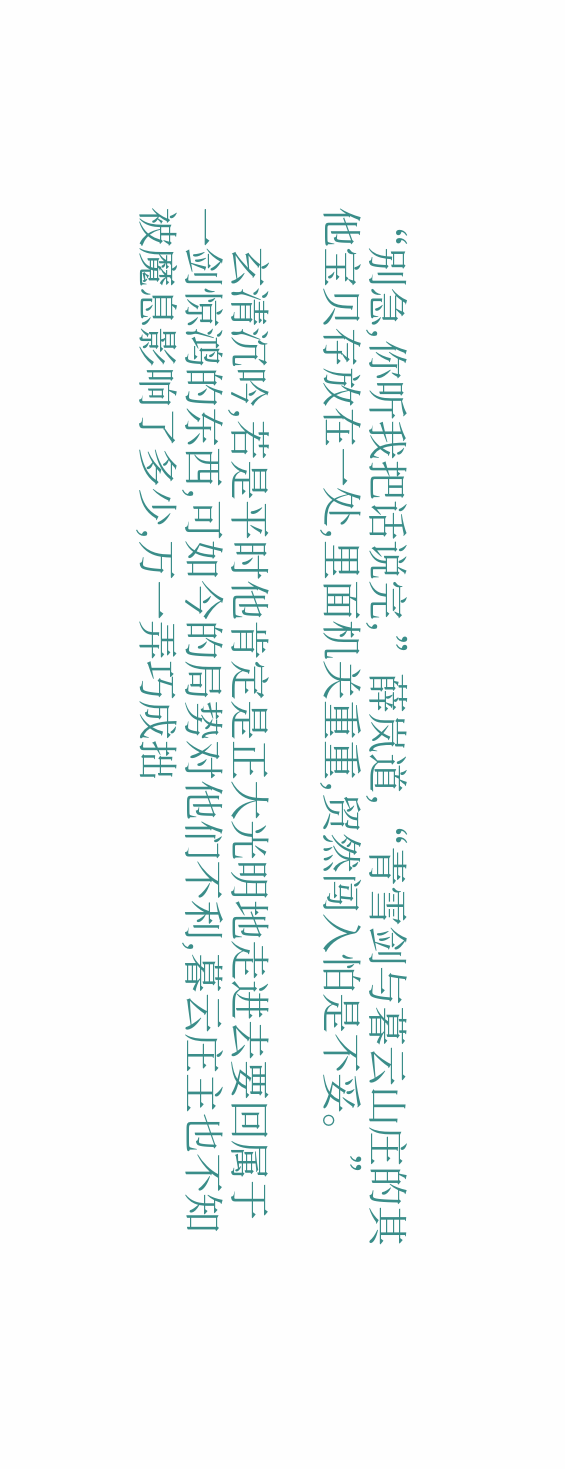“别急,你听我把话说完,”薛岚道,“青雪剑与暮云山庄的其他宝贝存放在一处,里面机关重重,贸然闯入怕是不妥。”

    玄清沉吟,若是平时他肯定是正大光明地走进去要回属于一剑惊鸿的东西,可如今的局势对他们不利,暮云庄主也不知被魔息影响了多少,万一弄巧成拙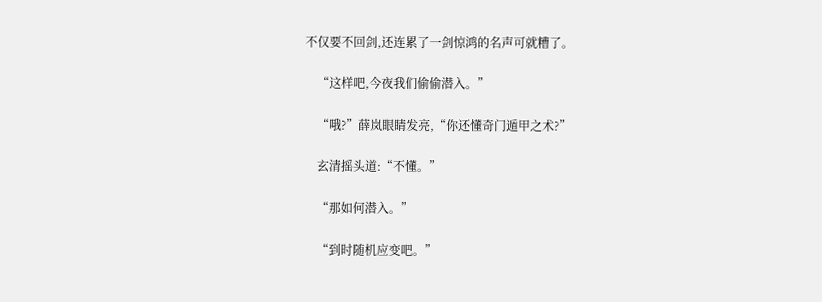不仅要不回剑,还连累了一剑惊鸿的名声可就糟了。

    “这样吧,今夜我们偷偷潜入。”

    “哦?”薛岚眼睛发亮,“你还懂奇门遁甲之术?”

    玄清摇头道:“不懂。”

    “那如何潜入。”

    “到时随机应变吧。”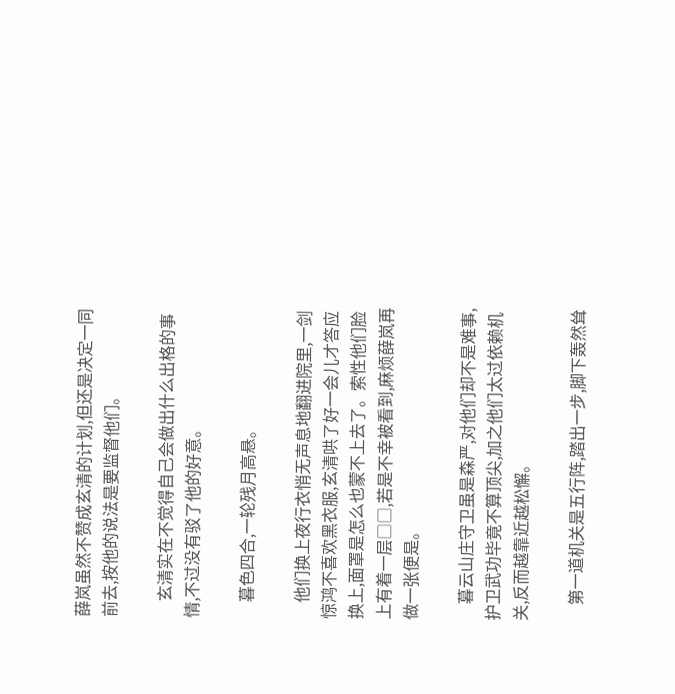薛岚虽然不赞成玄清的计划,但还是决定一同前去,按他的说法是要监督他们。

    玄清实在不觉得自己会做出什么出格的事情,不过没有驳了他的好意。

    暮色四合,一轮残月高悬。

    他们换上夜行衣悄无声息地翻进院里,一剑惊鸿不喜欢黑衣服,玄清哄了好一会儿才答应换上,面罩是怎么也蒙不上去了。索性他们脸上有着一层□□,若是不幸被看到,麻烦薛岚再做一张便是。

    暮云山庄守卫虽是森严,对他们却不是难事,护卫武功毕竟不算顶尖,加之他们太过依赖机关,反而越靠近越松懈。

    第一道机关是五行阵,踏出一步,脚下轰然耸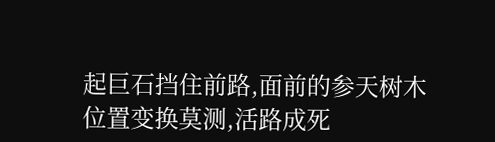起巨石挡住前路,面前的参天树木位置变换莫测,活路成死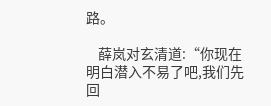路。

    薛岚对玄清道:“你现在明白潜入不易了吧,我们先回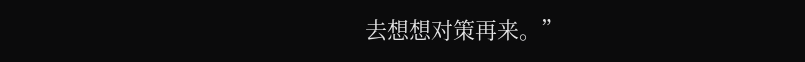去想想对策再来。”